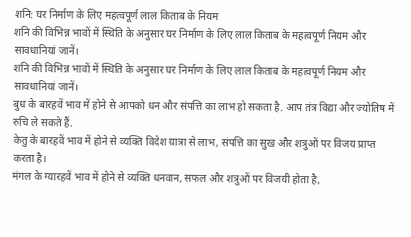शनि: घर निर्माण के लिए महत्वपूर्ण लाल किताब के नियम
शनि की विभिन्न भावों में स्थिति के अनुसार घर निर्माण के लिए लाल किताब के महत्वपूर्ण नियम और सावधानियां जानें।
शनि की विभिन्न भावों में स्थिति के अनुसार घर निर्माण के लिए लाल किताब के महत्वपूर्ण नियम और सावधानियां जानें।
बुध के बारहवें भाव में होने से आपको धन और संपत्ति का लाभ हो सकता है. आप तंत्र विद्या और ज्योतिष में रुचि ले सकते हैं.
केतु के बारहवें भाव में होने से व्यक्ति विदेश यात्रा से लाभ, संपत्ति का सुख और शत्रुओं पर विजय प्राप्त करता है।
मंगल के ग्यारहवें भाव में होने से व्यक्ति धनवान, सफल और शत्रुओं पर विजयी होता है,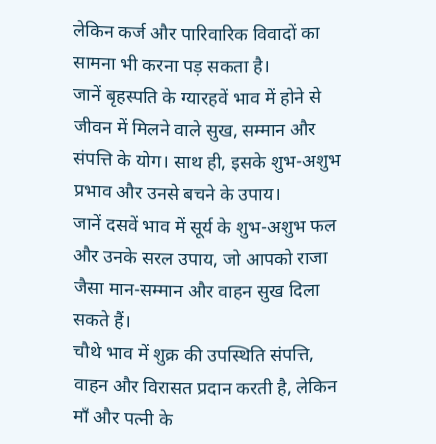लेकिन कर्ज और पारिवारिक विवादों का सामना भी करना पड़ सकता है।
जानें बृहस्पति के ग्यारहवें भाव में होने से जीवन में मिलने वाले सुख, सम्मान और संपत्ति के योग। साथ ही, इसके शुभ-अशुभ प्रभाव और उनसे बचने के उपाय।
जानें दसवें भाव में सूर्य के शुभ-अशुभ फल और उनके सरल उपाय, जो आपको राजा जैसा मान-सम्मान और वाहन सुख दिला सकते हैं।
चौथे भाव में शुक्र की उपस्थिति संपत्ति, वाहन और विरासत प्रदान करती है, लेकिन माँ और पत्नी के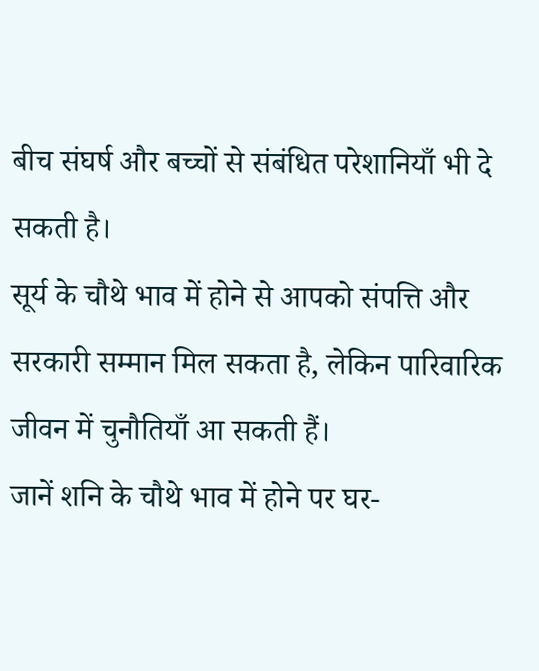बीच संघर्ष और बच्चों से संबंधित परेशानियाँ भी दे सकती है।
सूर्य के चौथे भाव में होने से आपको संपत्ति और सरकारी सम्मान मिल सकता है, लेकिन पारिवारिक जीवन में चुनौतियाँ आ सकती हैं।
जानें शनि के चौथे भाव में होने पर घर-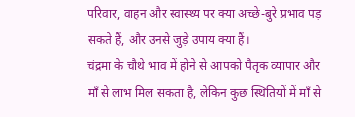परिवार, वाहन और स्वास्थ्य पर क्या अच्छे-बुरे प्रभाव पड़ सकते हैं, और उनसे जुड़े उपाय क्या हैं।
चंद्रमा के चौथे भाव में होने से आपको पैतृक व्यापार और माँ से लाभ मिल सकता है, लेकिन कुछ स्थितियों में माँ से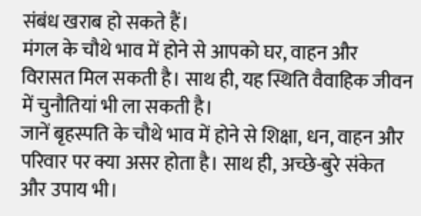संबंध खराब हो सकते हैं।
मंगल के चौथे भाव में होने से आपको घर, वाहन और विरासत मिल सकती है। साथ ही, यह स्थिति वैवाहिक जीवन में चुनौतियां भी ला सकती है।
जानें बृहस्पति के चौथे भाव में होने से शिक्षा, धन, वाहन और परिवार पर क्या असर होता है। साथ ही, अच्छे-बुरे संकेत और उपाय भी।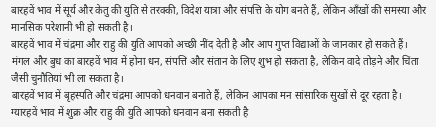बारहवें भाव में सूर्य और केतु की युति से तरक्की, विदेश यात्रा और संपत्ति के योग बनते हैं, लेकिन आँखों की समस्या और मानसिक परेशानी भी हो सकती है।
बारहवें भाव में चंद्रमा और राहु की युति आपको अच्छी नींद देती है और आप गुप्त विद्याओं के जानकार हो सकते हैं।
मंगल और बुध का बारहवें भाव में होना धन, संपत्ति और संतान के लिए शुभ हो सकता है, लेकिन वादे तोड़ने और चिंता जैसी चुनौतियां भी ला सकता है।
बारहवें भाव में बृहस्पति और चंद्रमा आपको धनवान बनाते हैं, लेकिन आपका मन सांसारिक सुखों से दूर रहता है।
ग्यारहवें भाव में शुक्र और राहु की युति आपको धनवान बना सकती है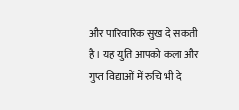और पारिवारिक सुख दे सकती है। यह युति आपको कला और गुप्त विद्याओं में रुचि भी दे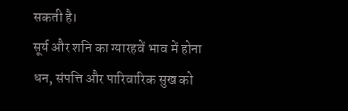सकती है।
सूर्य और शनि का ग्यारहवें भाव में होना धन, संपत्ति और पारिवारिक सुख को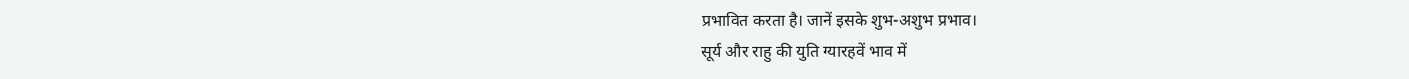प्रभावित करता है। जानें इसके शुभ-अशुभ प्रभाव।
सूर्य और राहु की युति ग्यारहवें भाव में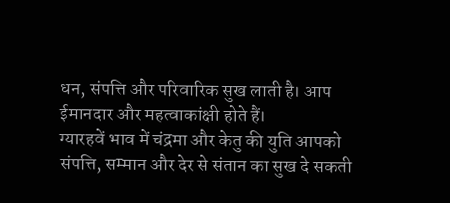धन, संपत्ति और परिवारिक सुख लाती है। आप ईमानदार और महत्वाकांक्षी होते हैं।
ग्यारहवें भाव में चंद्रमा और केतु की युति आपको संपत्ति, सम्मान और देर से संतान का सुख दे सकती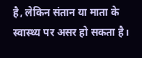है, लेकिन संतान या माता के स्वास्थ्य पर असर हो सकता है।